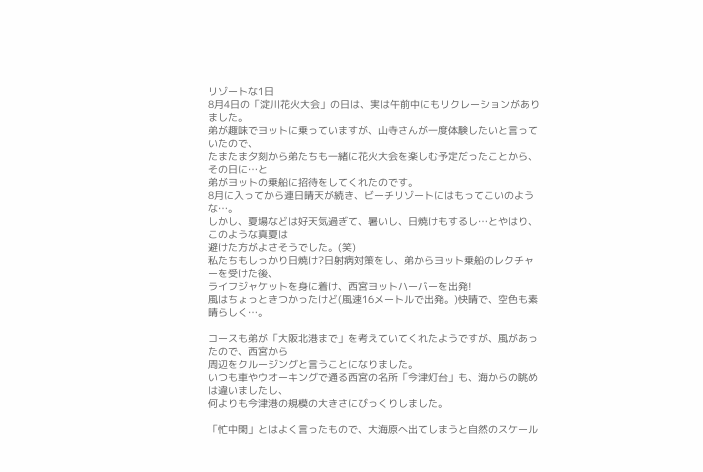リゾートな1日
8月4日の「淀川花火大会」の日は、実は午前中にもリクレーションがありました。
弟が趣味でヨットに乗っていますが、山寺さんが一度体験したいと言っていたので、
たまたま夕刻から弟たちも一緒に花火大会を楽しむ予定だったことから、その日に…と
弟がヨットの乗船に招待をしてくれたのです。
8月に入ってから連日晴天が続き、ビーチリゾートにはもってこいのような…。
しかし、夏場などは好天気過ぎて、暑いし、日焼けもするし…とやはり、このような真夏は
避けた方がよさそうでした。(笑)
私たちもしっかり日焼け?日射病対策をし、弟からヨット乗船のレクチャーを受けた後、
ライフジャケットを身に着け、西宮ヨットハーバーを出発!
風はちょっときつかったけど(風速16メートルで出発。)快晴で、空色も素晴らしく…。

コースも弟が「大阪北港まで」を考えていてくれたようですが、風があったので、西宮から
周辺をクルージングと言うことになりました。
いつも車やウオーキングで通る西宮の名所「今津灯台」も、海からの眺めは違いましたし、
何よりも今津港の規模の大きさにびっくりしました。

「忙中閑」とはよく言ったもので、大海原へ出てしまうと自然のスケール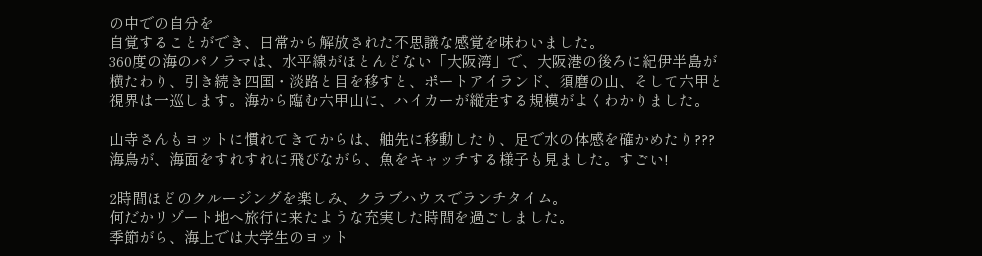の中での自分を
自覚することができ、日常から解放された不思議な感覚を味わいました。
360度の海のパノラマは、水平線がほとんどない「大阪湾」で、大阪港の後ろに紀伊半島が
横たわり、引き続き四国・淡路と目を移すと、ポートアイランド、須磨の山、そして六甲と
視界は一巡します。海から臨む六甲山に、ハイカーが縦走する規模がよくわかりました。

山寺さんもヨットに慣れてきてからは、舳先に移動したり、足で水の体感を確かめたり???
海鳥が、海面をすれすれに飛びながら、魚をキャッチする様子も見ました。すごい!

2時間ほどのクルージングを楽しみ、クラブハウスでランチタイム。
何だかリゾート地へ旅行に来たような充実した時間を過ごしました。
季節がら、海上では大学生のヨット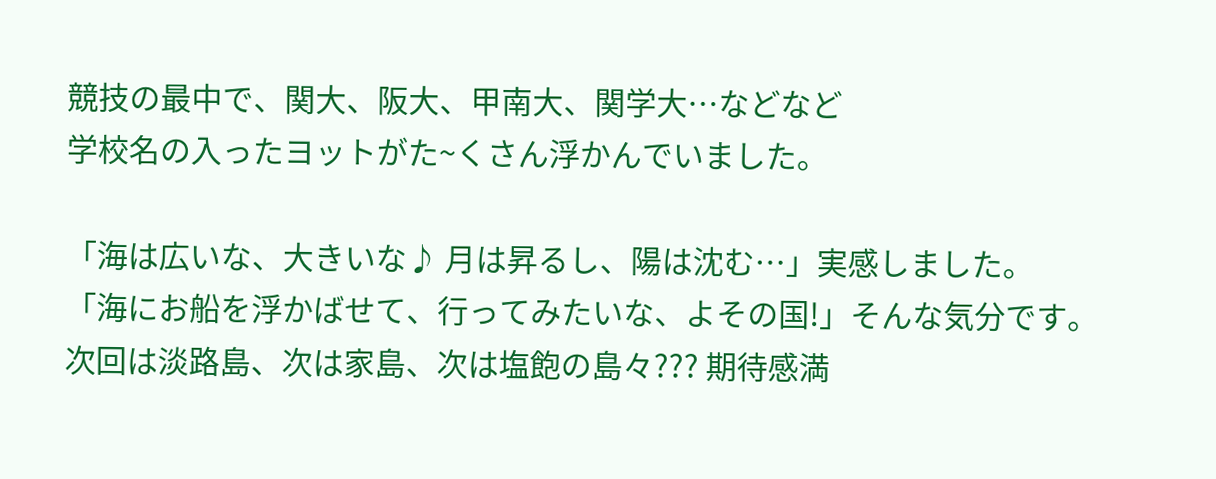競技の最中で、関大、阪大、甲南大、関学大…などなど
学校名の入ったヨットがた~くさん浮かんでいました。

「海は広いな、大きいな♪ 月は昇るし、陽は沈む…」実感しました。
「海にお船を浮かばせて、行ってみたいな、よその国!」そんな気分です。
次回は淡路島、次は家島、次は塩飽の島々??? 期待感満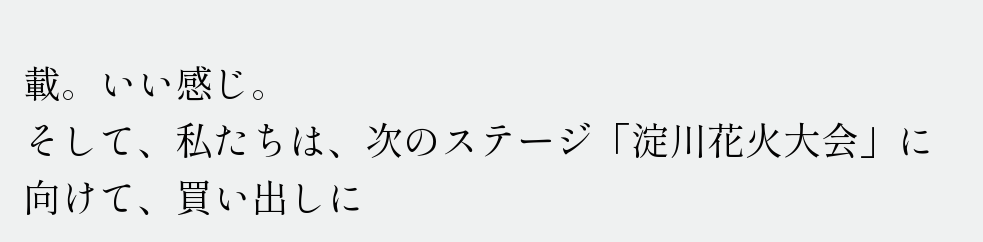載。いい感じ。
そして、私たちは、次のステージ「淀川花火大会」に向けて、買い出しに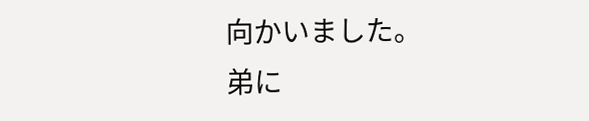向かいました。
弟に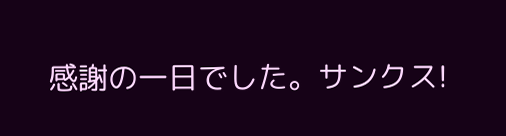感謝の一日でした。サンクス!